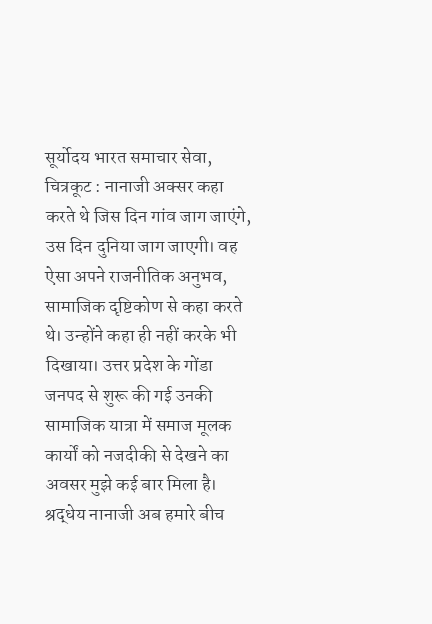सूर्योदय भारत समाचार सेवा, चित्रकूट : नानाजी अक्सर कहा करते थे जिस दिन गांव जाग जाएंगे, उस दिन दुनिया जाग जाएगी। वह ऐसा अपने राजनीतिक अनुभव, सामाजिक दृष्टिकोण से कहा करते थे। उन्होंने कहा ही नहीं करके भी दिखाया। उत्तर प्रदेश के गोंडा जनपद से शुरू की गई उनकी सामाजिक यात्रा में समाज मूलक कार्यों को नजदीकी से देखने का अवसर मुझे कई बार मिला है। श्रद्धेय नानाजी अब हमारे बीच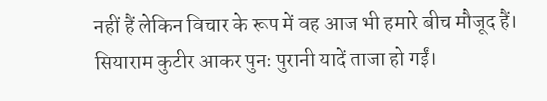नहीं हैं लेकिन विचार के रूप में वह आज भी हमारे बीच मौजूद हैं। सियाराम कुटीर आकर पुनः पुरानी यादें ताजा हो गईं।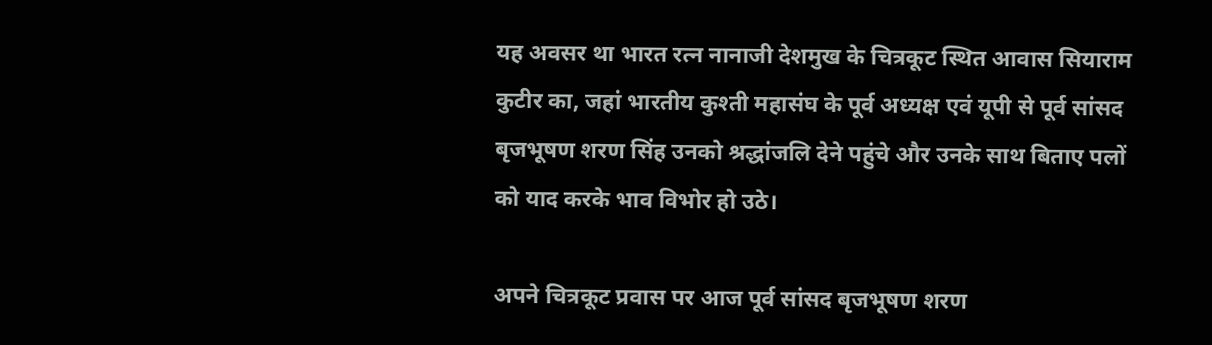यह अवसर था भारत रत्न नानाजी देशमुख के चित्रकूट स्थित आवास सियाराम कुटीर का, जहां भारतीय कुश्ती महासंघ के पूर्व अध्यक्ष एवं यूपी से पूर्व सांसद बृजभूषण शरण सिंह उनको श्रद्धांजलि देने पहुंचे और उनके साथ बिताए पलों को याद करके भाव विभोर हो उठे।

अपने चित्रकूट प्रवास पर आज पूर्व सांसद बृजभूषण शरण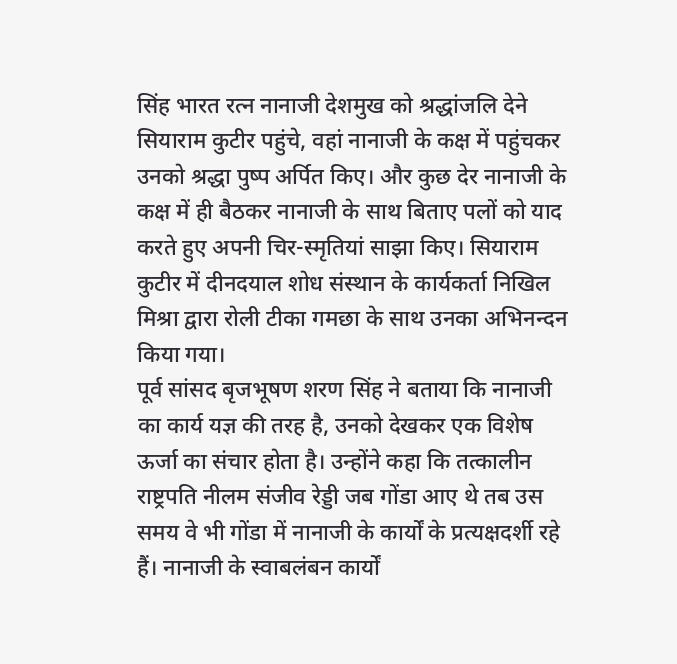सिंह भारत रत्न नानाजी देशमुख को श्रद्धांजलि देने सियाराम कुटीर पहुंचे, वहां नानाजी के कक्ष में पहुंचकर उनको श्रद्धा पुष्प अर्पित किए। और कुछ देर नानाजी के कक्ष में ही बैठकर नानाजी के साथ बिताए पलों को याद करते हुए अपनी चिर-स्मृतियां साझा किए। सियाराम कुटीर में दीनदयाल शोध संस्थान के कार्यकर्ता निखिल मिश्रा द्वारा रोली टीका गमछा के साथ उनका अभिनन्दन किया गया।
पूर्व सांसद बृजभूषण शरण सिंह ने बताया कि नानाजी का कार्य यज्ञ की तरह है, उनको देखकर एक विशेष ऊर्जा का संचार होता है। उन्होंने कहा कि तत्कालीन राष्ट्रपति नीलम संजीव रेड्डी जब गोंडा आए थे तब उस समय वे भी गोंडा में नानाजी के कार्यों के प्रत्यक्षदर्शी रहे हैं। नानाजी के स्वाबलंबन कार्यों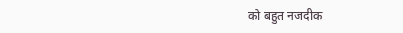को बहुत नजदीक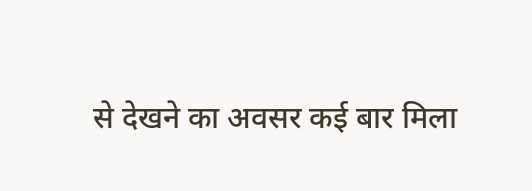से देखने का अवसर कई बार मिला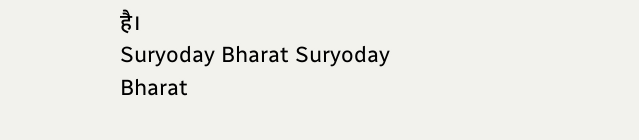है।
Suryoday Bharat Suryoday Bharat